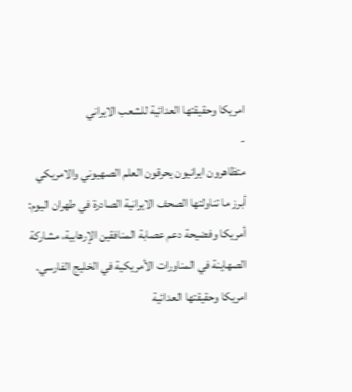امريكا وحقيقتها العدائية للشعب الايراني
-
متظاهرون ايرانيون يحرقون العلم الصهيوني والامريكي
أبرز ما تناولتها الصحف الايرانية الصادرة في طهران اليوم: أمريكا وفضيحة دعم عصابة المنافقين الإرهابية، مشاركة الصهاينة في المناورات الأمريكية في الخليج الفارسي.
امريكا وحقيقتها العدائية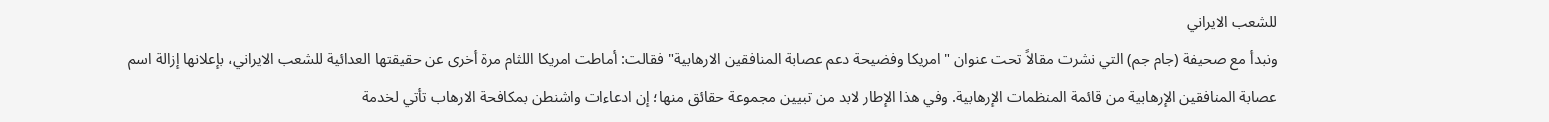للشعب الايراني
ونبدأ مع صحيفة (جام جم) التي نشرت مقالاً تحت عنوان "امريكا وفضيحة دعم عصابة المنافقين الارهابية" فقالت: أماطت امريكا اللثام مرة أخرى عن حقيقتها العدائية للشعب الايراني، بإعلانها إزالة اسم عصابة المنافقين الإرهابية من قائمة المنظمات الإرهابية. وفي هذا الإطار لابد من تبيين مجموعة حقائق منها؛ إن ادعاءات واشنطن بمكافحة الارهاب تأتي لخدمة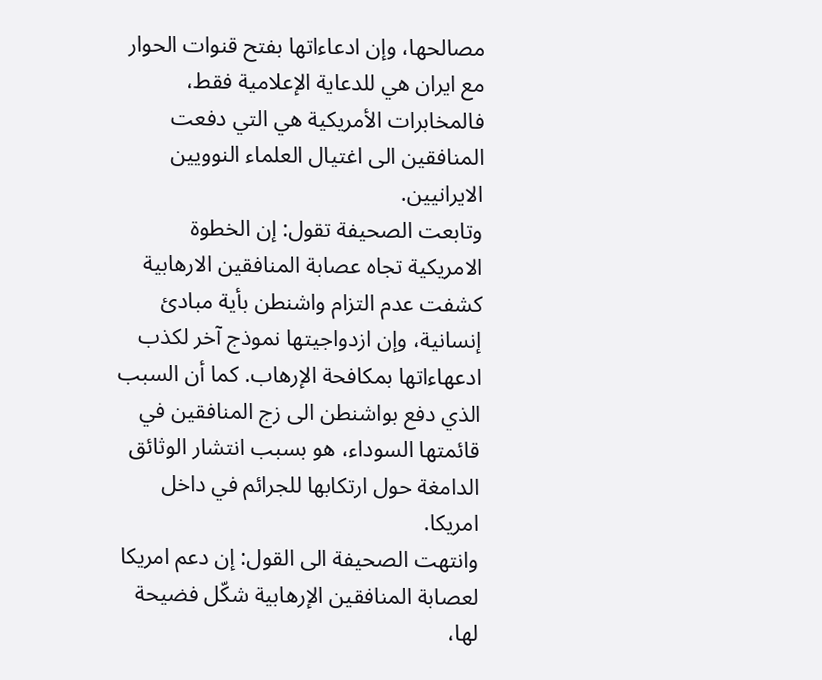مصالحها، وإن ادعاءاتها بفتح قنوات الحوار مع ايران هي للدعاية الإعلامية فقط، فالمخابرات الأمريكية هي التي دفعت المنافقين الى اغتيال العلماء النوويين الايرانيين.
وتابعت الصحيفة تقول: إن الخطوة الامريكية تجاه عصابة المنافقين الارهابية كشفت عدم التزام واشنطن بأية مبادئ إنسانية، وإن ازدواجيتها نموذج آخر لكذب ادعهاءاتها بمكافحة الإرهاب. كما أن السبب الذي دفع بواشنطن الى زج المنافقين في قائمتها السوداء، هو بسبب انتشار الوثائق الدامغة حول ارتكابها للجرائم في داخل امريكا.
وانتهت الصحيفة الى القول: إن دعم امريكا لعصابة المنافقين الإرهابية شكّل فضيحة لها،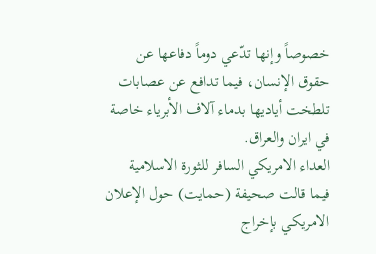خصوصاً وإنها تدّعي دوماً دفاعها عن حقوق الإنسان، فيما تدافع عن عصابات تلطخت أياديها بدماء آلاف الأبرياء خاصة في ايران والعراق.
العداء الامريكي السافر للثورة الاسلامية
فيما قالت صحيفة (حمايت) حول الإعلان الامريكي بإخراج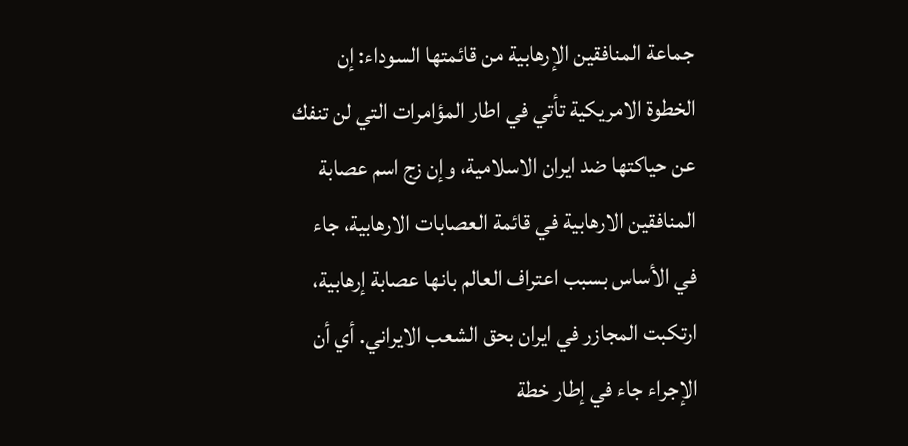جماعة المنافقين الإرهابية من قائمتها السوداء: إن الخطوة الامريكية تأتي في اطار المؤامرات التي لن تنفك عن حياكتها ضد ايران الاسلامية، وإن زج اسم عصابة المنافقين الارهابية في قائمة العصابات الارهابية، جاء في الأساس بسبب اعتراف العالم بانها عصابة إرهابية، ارتكبت المجازر في ايران بحق الشعب الايراني. أي أن الإجراء جاء في إطار خطة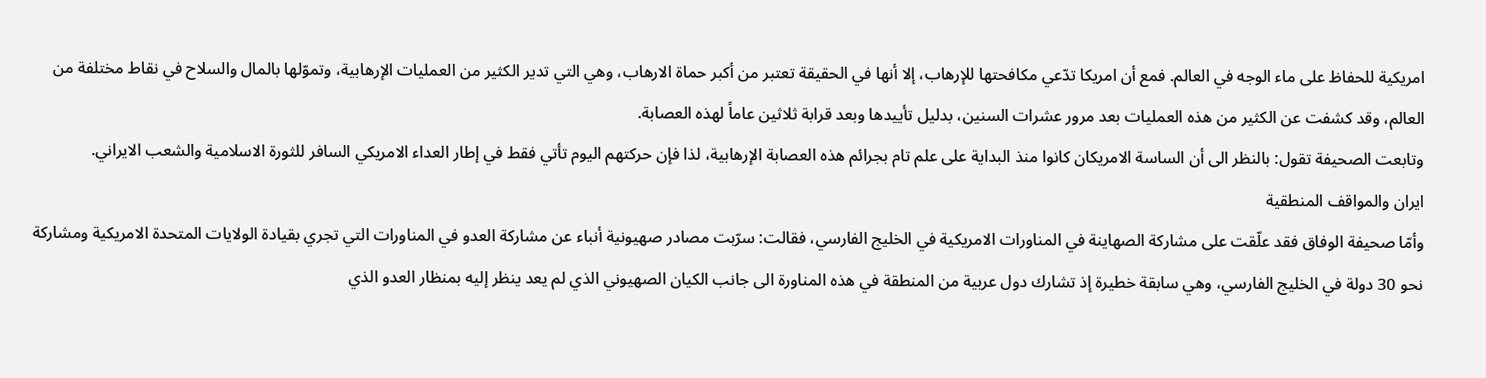امريكية للحفاظ على ماء الوجه في العالم. فمع أن امريكا تدّعي مكافحتها للإرهاب، إلا أنها في الحقيقة تعتبر من أكبر حماة الارهاب، وهي التي تدير الكثير من العمليات الإرهابية، وتموّلها بالمال والسلاح في نقاط مختلفة من العالم، وقد كشفت عن الكثير من هذه العمليات بعد مرور عشرات السنين، بدليل تأييدها وبعد قرابة ثلاثين عاماً لهذه العصابة.
وتابعت الصحيفة تقول: بالنظر الى أن الساسة الامريكان كانوا منذ البداية على علم تام بجرائم هذه العصابة الإرهابية، لذا فإن حركتهم اليوم تأتي فقط في إطار العداء الامريكي السافر للثورة الاسلامية والشعب الايراني.
ايران والمواقف المنطقية
وأمّا صحيفة الوفاق فقد علّقت على مشاركة الصهاينة في المناورات الامريكية في الخليج الفارسي، فقالت: سرّبت مصادر صهيونية أنباء عن مشاركة العدو في المناورات التي تجري بقيادة الولايات المتحدة الامريكية ومشاركة نحو 30 دولة في الخليج الفارسي، وهي سابقة خطيرة إذ تشارك دول عربية من المنطقة في هذه المناورة الى جانب الكيان الصهيوني الذي لم يعد ينظر إليه بمنظار العدو الذي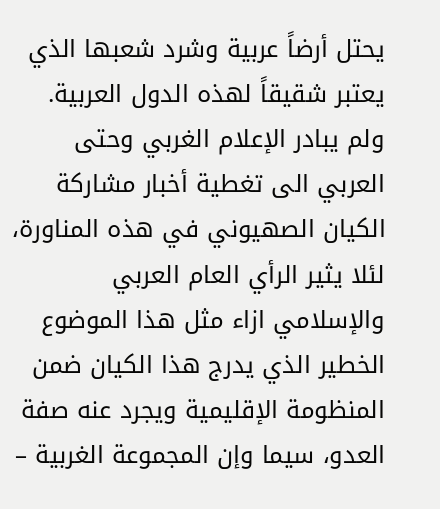يحتل أرضاً عربية وشرد شعبها الذي يعتبر شقيقاً لهذه الدول العربية.
ولم يبادر الإعلام الغربي وحتى العربي الى تغطية أخبار مشاركة الكيان الصهيوني في هذه المناورة، لئلا يثير الرأي العام العربي والإسلامي ازاء مثل هذا الموضوع الخطير الذي يدرج هذا الكيان ضمن المنظومة الإقليمية ويجرد عنه صفة العدو، سيما وإن المجموعة الغربية –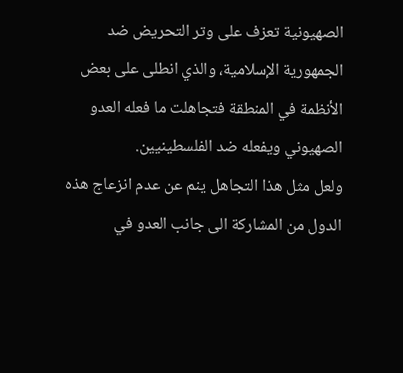الصهيونية تعزف على وتر التحريض ضد الجمهورية الإسلامية، والذي انطلى على بعض الأنظمة في المنطقة فتجاهلت ما فعله العدو الصهيوني ويفعله ضد الفلسطينيين.
ولعل مثل هذا التجاهل ينم عن عدم انزعاج هذه الدول من المشاركة الى جانب العدو في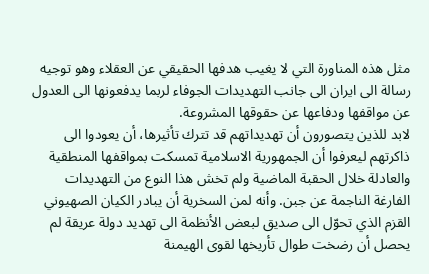مثل هذه المناورة التي لا يغيب هدفها الحقيقي عن العقلاء وهو توجيه رسالة الى ايران الى جانب التهديدات الجوفاء لربما يدفعونها الى العدول عن مواقفها ودفاعها عن حقوقها المشروعة.
لابد للذين يتصورون أن تهديداتهم قد تترك تأثيرها، أن يعودوا الى ذاكرتهم ليعرفوا أن الجمهورية الاسلامية تمسكت بمواقفها المنطقية والعادلة خلال الحقبة الماضية ولم تخش هذا النوع من التهديدات الفارغة الناجمة عن جبن. وأنه لمن السخرية أن يبادر الكيان الصهيوني القزم الذي تحوّل الى صديق لبعض الأنظمة الى تهديد دولة عريقة لم يحصل أن رضخت طوال تأريخها لقوى الهيمنة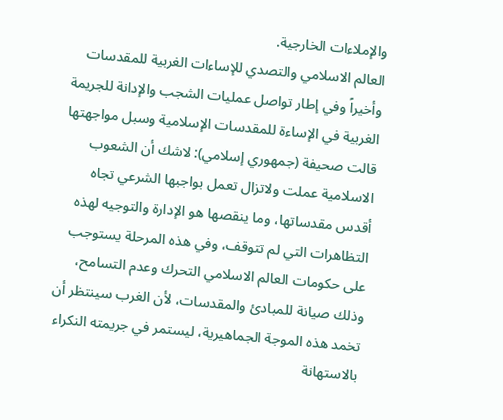والإملاءات الخارجية.
العالم الاسلامي والتصدي للإساءات الغربية للمقدسات
وأخيراً وفي إطار تواصل عمليات الشجب والإدانة للجريمة الغربية في الإساءة للمقدسات الإسلامية وسبل مواجهتها قالت صحيفة (جمهوري إسلامي): لاشك أن الشعوب الاسلامية عملت ولاتزال تعمل بواجبها الشرعي تجاه أقدس مقدساتها، وما ينقصها هو الإدارة والتوجيه لهذه التظاهرات التي لم تتوقف، وفي هذه المرحلة يستوجب على حكومات العالم الاسلامي التحرك وعدم التسامح، وذلك صيانة للمبادئ والمقدسات، لأن الغرب سينتظر أن تخمد هذه الموجة الجماهيرية، ليستمر في جريمته النكراء بالاستهانة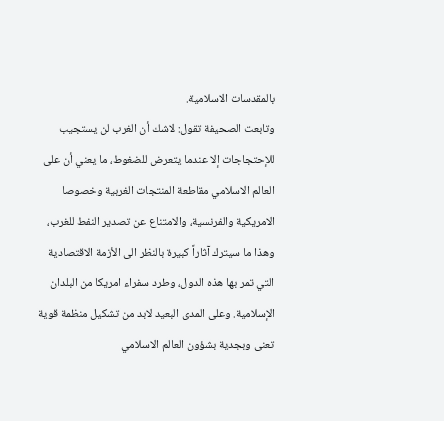بالمقدسات الاسلامية.
وتابعت الصحيفة تقول: لاشك أن الغرب لن يستجيب للإحتجاجات إلا عندما يتعرض للضغوط، ما يعني أن على العالم الاسلامي مقاطعة المنتجات الغربية وخصوصا الامريكية والفرنسية، والامتناع عن تصدير النفط للغرب، وهذا ما سيترك آثاراً كبيرة بالنظر الى الأزمة الاقتصادية التي تمر بها هذه الدول، وطرد سفراء امريكا من البلدان الإسلامية. وعلى المدى البعيد لابد من تشكيل منظمة قوية تعنى وبجدية بشؤون العالم الاسلامي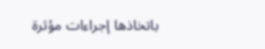باتخاذها إجراءات مؤثرة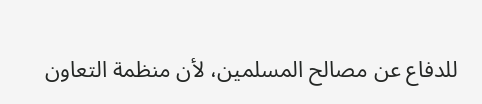للدفاع عن مصالح المسلمين، لأن منظمة التعاون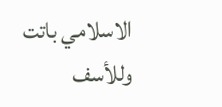الاسلامي باتت وللأسف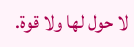لا حول لها ولا قوة.